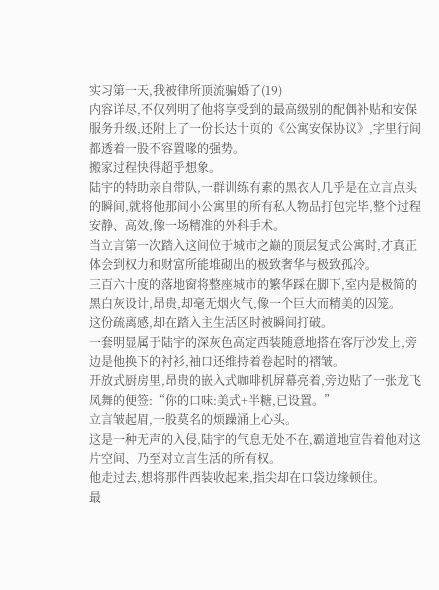实习第一天,我被律所顶流骗婚了(19)
内容详尽,不仅列明了他将享受到的最高级别的配偶补贴和安保服务升级,还附上了一份长达十页的《公寓安保协议》,字里行间都透着一股不容置喙的强势。
搬家过程快得超乎想象。
陆宇的特助亲自带队,一群训练有素的黑衣人几乎是在立言点头的瞬间,就将他那间小公寓里的所有私人物品打包完毕,整个过程安静、高效,像一场精准的外科手术。
当立言第一次踏入这间位于城市之巅的顶层复式公寓时,才真正体会到权力和财富所能堆砌出的极致奢华与极致孤冷。
三百六十度的落地窗将整座城市的繁华踩在脚下,室内是极简的黑白灰设计,昂贵,却毫无烟火气,像一个巨大而精美的囚笼。
这份疏离感,却在踏入主生活区时被瞬间打破。
一套明显属于陆宇的深灰色高定西装随意地搭在客厅沙发上,旁边是他换下的衬衫,袖口还维持着卷起时的褶皱。
开放式厨房里,昂贵的嵌入式咖啡机屏幕亮着,旁边贴了一张龙飞凤舞的便签:“你的口味:美式+半糖,已设置。”
立言皱起眉,一股莫名的烦躁涌上心头。
这是一种无声的入侵,陆宇的气息无处不在,霸道地宣告着他对这片空间、乃至对立言生活的所有权。
他走过去,想将那件西装收起来,指尖却在口袋边缘顿住。
最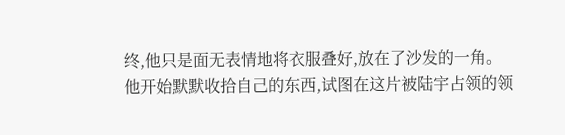终,他只是面无表情地将衣服叠好,放在了沙发的一角。
他开始默默收拾自己的东西,试图在这片被陆宇占领的领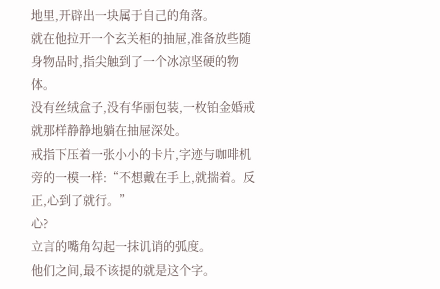地里,开辟出一块属于自己的角落。
就在他拉开一个玄关柜的抽屉,准备放些随身物品时,指尖触到了一个冰凉坚硬的物体。
没有丝绒盒子,没有华丽包装,一枚铂金婚戒就那样静静地躺在抽屉深处。
戒指下压着一张小小的卡片,字迹与咖啡机旁的一模一样:“不想戴在手上,就揣着。反正,心到了就行。”
心?
立言的嘴角勾起一抹讥诮的弧度。
他们之间,最不该提的就是这个字。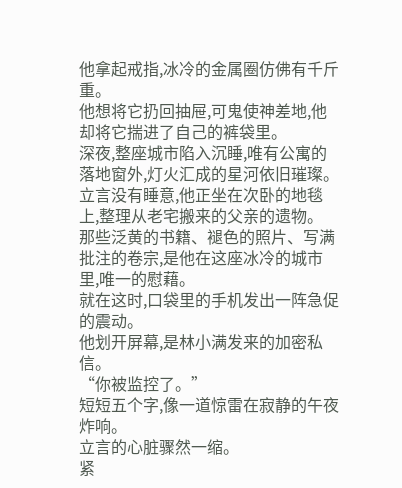他拿起戒指,冰冷的金属圈仿佛有千斤重。
他想将它扔回抽屉,可鬼使神差地,他却将它揣进了自己的裤袋里。
深夜,整座城市陷入沉睡,唯有公寓的落地窗外,灯火汇成的星河依旧璀璨。
立言没有睡意,他正坐在次卧的地毯上,整理从老宅搬来的父亲的遗物。
那些泛黄的书籍、褪色的照片、写满批注的卷宗,是他在这座冰冷的城市里,唯一的慰藉。
就在这时,口袋里的手机发出一阵急促的震动。
他划开屏幕,是林小满发来的加密私信。
“你被监控了。”
短短五个字,像一道惊雷在寂静的午夜炸响。
立言的心脏骤然一缩。
紧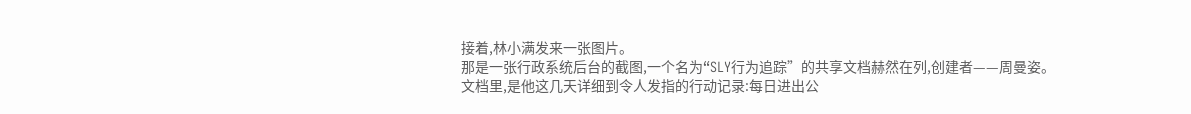接着,林小满发来一张图片。
那是一张行政系统后台的截图,一个名为“SLY行为追踪”的共享文档赫然在列,创建者——周曼姿。
文档里,是他这几天详细到令人发指的行动记录:每日进出公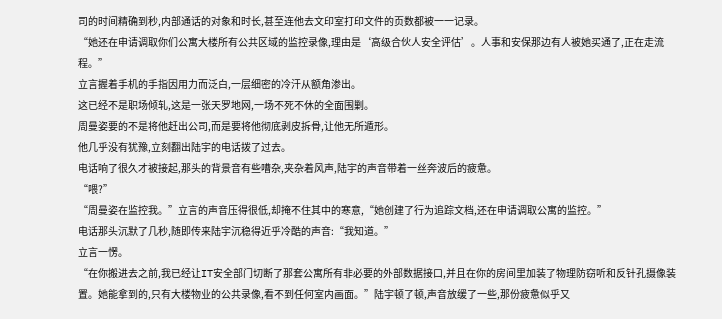司的时间精确到秒,内部通话的对象和时长,甚至连他去文印室打印文件的页数都被一一记录。
“她还在申请调取你们公寓大楼所有公共区域的监控录像,理由是‘高级合伙人安全评估’。人事和安保那边有人被她买通了,正在走流程。”
立言握着手机的手指因用力而泛白,一层细密的冷汗从额角渗出。
这已经不是职场倾轧,这是一张天罗地网,一场不死不休的全面围剿。
周曼姿要的不是将他赶出公司,而是要将他彻底剥皮拆骨,让他无所遁形。
他几乎没有犹豫,立刻翻出陆宇的电话拨了过去。
电话响了很久才被接起,那头的背景音有些嘈杂,夹杂着风声,陆宇的声音带着一丝奔波后的疲惫。
“喂?”
“周曼姿在监控我。”立言的声音压得很低,却掩不住其中的寒意,“她创建了行为追踪文档,还在申请调取公寓的监控。”
电话那头沉默了几秒,随即传来陆宇沉稳得近乎冷酷的声音:“我知道。”
立言一愣。
“在你搬进去之前,我已经让IT安全部门切断了那套公寓所有非必要的外部数据接口,并且在你的房间里加装了物理防窃听和反针孔摄像装置。她能拿到的,只有大楼物业的公共录像,看不到任何室内画面。”陆宇顿了顿,声音放缓了一些,那份疲惫似乎又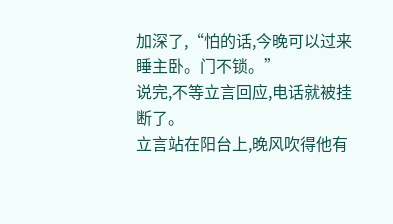加深了,“怕的话,今晚可以过来睡主卧。门不锁。”
说完,不等立言回应,电话就被挂断了。
立言站在阳台上,晚风吹得他有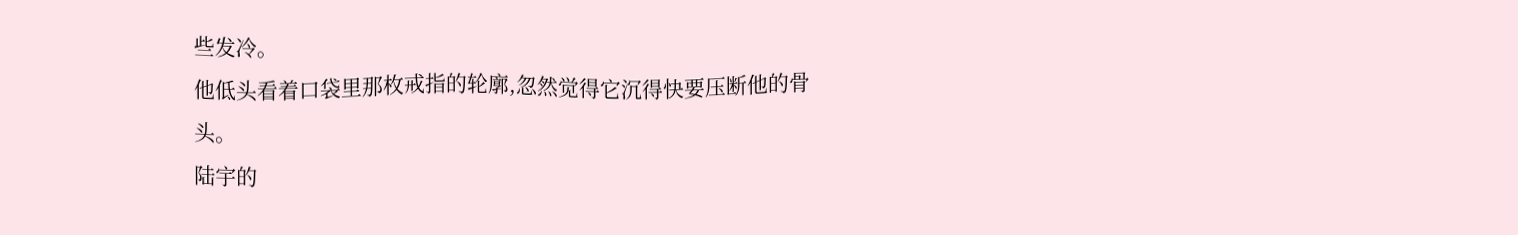些发冷。
他低头看着口袋里那枚戒指的轮廓,忽然觉得它沉得快要压断他的骨头。
陆宇的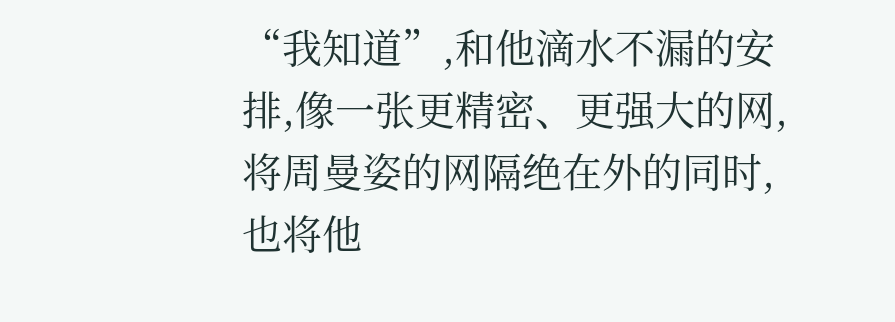“我知道”,和他滴水不漏的安排,像一张更精密、更强大的网,将周曼姿的网隔绝在外的同时,也将他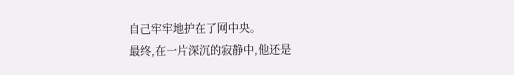自己牢牢地护在了网中央。
最终,在一片深沉的寂静中,他还是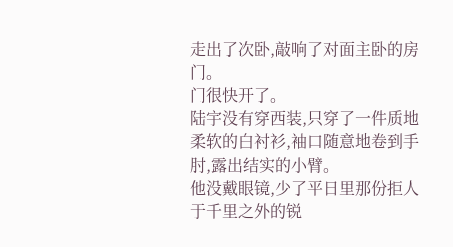走出了次卧,敲响了对面主卧的房门。
门很快开了。
陆宇没有穿西装,只穿了一件质地柔软的白衬衫,袖口随意地卷到手肘,露出结实的小臂。
他没戴眼镜,少了平日里那份拒人于千里之外的锐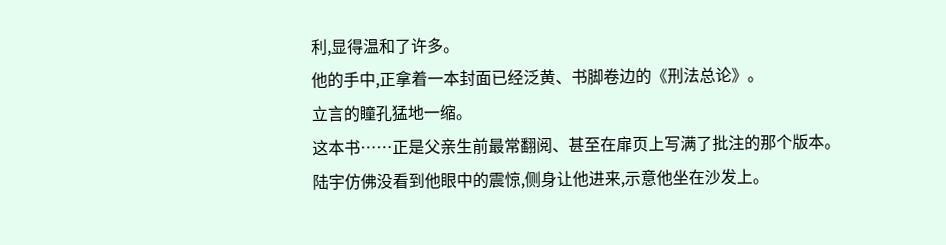利,显得温和了许多。
他的手中,正拿着一本封面已经泛黄、书脚卷边的《刑法总论》。
立言的瞳孔猛地一缩。
这本书……正是父亲生前最常翻阅、甚至在扉页上写满了批注的那个版本。
陆宇仿佛没看到他眼中的震惊,侧身让他进来,示意他坐在沙发上。